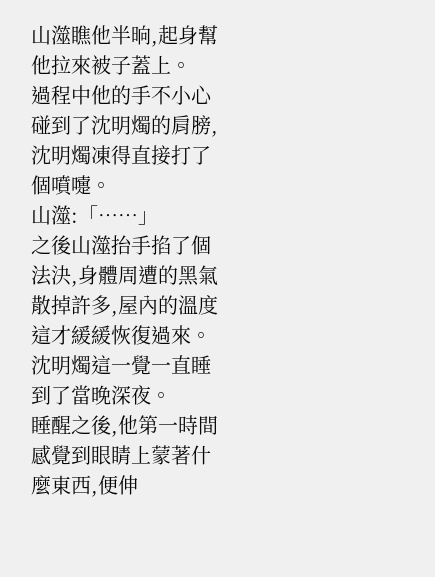山澨瞧他半晌,起身幫他拉來被子蓋上。
過程中他的手不小心碰到了沈明燭的肩膀,沈明燭凍得直接打了個噴嚏。
山澨:「……」
之後山澨抬手掐了個法決,身體周遭的黑氣散掉許多,屋內的溫度這才緩緩恢復過來。
沈明燭這一覺一直睡到了當晚深夜。
睡醒之後,他第一時間感覺到眼睛上蒙著什麼東西,便伸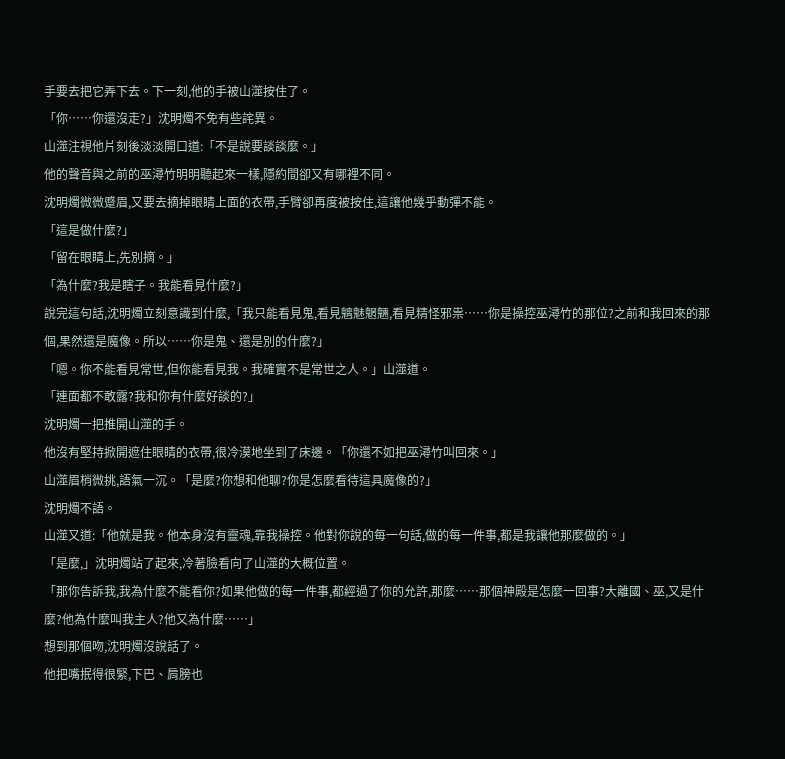手要去把它弄下去。下一刻,他的手被山澨按住了。
「你……你還沒走?」沈明燭不免有些詫異。
山澨注視他片刻後淡淡開口道:「不是說要談談麼。」
他的聲音與之前的巫潯竹明明聽起來一樣,隱約間卻又有哪裡不同。
沈明燭微微蹙眉,又要去摘掉眼睛上面的衣帶,手臂卻再度被按住,這讓他幾乎動彈不能。
「這是做什麼?」
「留在眼睛上,先別摘。」
「為什麼?我是瞎子。我能看見什麼?」
說完這句話,沈明燭立刻意識到什麼,「我只能看見鬼,看見魑魅魍魎,看見精怪邪祟……你是操控巫潯竹的那位?之前和我回來的那個,果然還是魔像。所以……你是鬼、還是別的什麼?」
「嗯。你不能看見常世,但你能看見我。我確實不是常世之人。」山澨道。
「連面都不敢露?我和你有什麼好談的?」
沈明燭一把推開山澨的手。
他沒有堅持掀開遮住眼睛的衣帶,很冷漠地坐到了床邊。「你還不如把巫潯竹叫回來。」
山澨眉梢微挑,語氣一沉。「是麼?你想和他聊?你是怎麼看待這具魔像的?」
沈明燭不語。
山澨又道:「他就是我。他本身沒有靈魂,靠我操控。他對你說的每一句話,做的每一件事,都是我讓他那麼做的。」
「是麼,」沈明燭站了起來,冷著臉看向了山澨的大概位置。
「那你告訴我,我為什麼不能看你?如果他做的每一件事,都經過了你的允許,那麼……那個神殿是怎麼一回事?大離國、巫,又是什麼?他為什麼叫我主人?他又為什麼……」
想到那個吻,沈明燭沒說話了。
他把嘴抿得很緊,下巴、肩膀也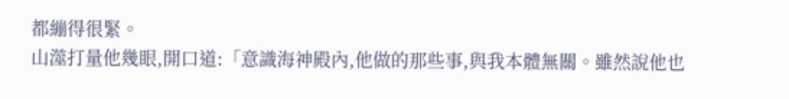都繃得很緊。
山澨打量他幾眼,開口道:「意識海神殿內,他做的那些事,與我本體無關。雖然說他也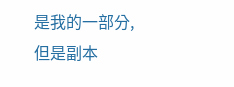是我的一部分,但是副本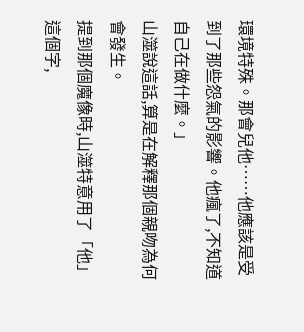環境特殊。那會兒他……他應該是受到了那些怨氣的影響。他瘋了,不知道自己在做什麼。」
山澨說這話,算是在解釋那個親吻為何會發生。
提到那個魔像時,山澨特意用了「他」這個字,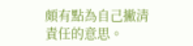頗有點為自己撇清責任的意思。